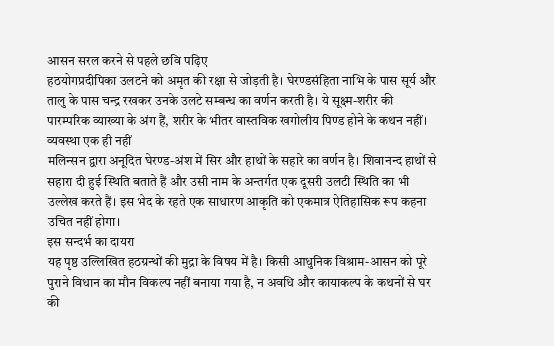आसन सरल करने से पहले छवि पढ़िए
हठयोगप्रदीपिका उलटने को अमृत की रक्षा से जोड़ती है। घेरण्डसंहिता नाभि के पास सूर्य और तालु के पास चन्द्र रखकर उनके उलटे सम्बन्ध का वर्णन करती है। ये सूक्ष्म-शरीर की पारम्परिक व्याख्या के अंग हैं, शरीर के भीतर वास्तविक खगोलीय पिण्ड होने के कथन नहीं।
व्यवस्था एक ही नहीं
मलिन्सन द्वारा अनूदित घेरण्ड-अंश में सिर और हाथों के सहारे का वर्णन है। शिवानन्द हाथों से सहारा दी हुई स्थिति बताते हैं और उसी नाम के अन्तर्गत एक दूसरी उलटी स्थिति का भी उल्लेख करते हैं। इस भेद के रहते एक साधारण आकृति को एकमात्र ऐतिहासिक रूप कहना उचित नहीं होगा।
इस सन्दर्भ का दायरा
यह पृष्ठ उल्लिखित हठग्रन्थों की मुद्रा के विषय में है। किसी आधुनिक विश्राम-आसन को पूरे पुराने विधान का मौन विकल्प नहीं बनाया गया है, न अवधि और कायाकल्प के कथनों से घर की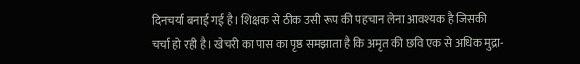दिनचर्या बनाई गई है। शिक्षक से ठीक उसी रूप की पहचान लेना आवश्यक है जिसकी चर्चा हो रही है। खेचरी का पास का पृष्ठ समझाता है कि अमृत की छवि एक से अधिक मुद्रा-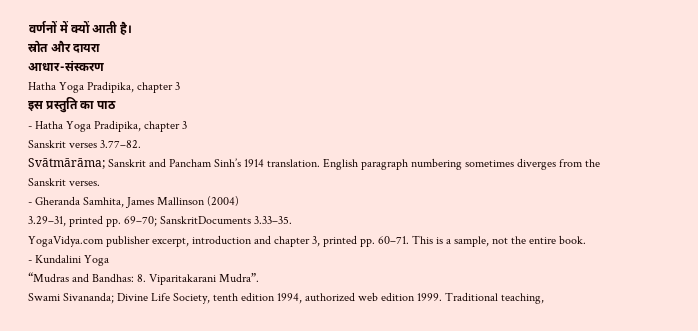वर्णनों में क्यों आती है।
स्रोत और दायरा
आधार-संस्करण
Hatha Yoga Pradipika, chapter 3
इस प्रस्तुति का पाठ
- Hatha Yoga Pradipika, chapter 3
Sanskrit verses 3.77–82.
Svātmārāma; Sanskrit and Pancham Sinh’s 1914 translation. English paragraph numbering sometimes diverges from the Sanskrit verses.
- Gheranda Samhita, James Mallinson (2004)
3.29–31, printed pp. 69–70; SanskritDocuments 3.33–35.
YogaVidya.com publisher excerpt, introduction and chapter 3, printed pp. 60–71. This is a sample, not the entire book.
- Kundalini Yoga
“Mudras and Bandhas: 8. Viparitakarani Mudra”.
Swami Sivananda; Divine Life Society, tenth edition 1994, authorized web edition 1999. Traditional teaching,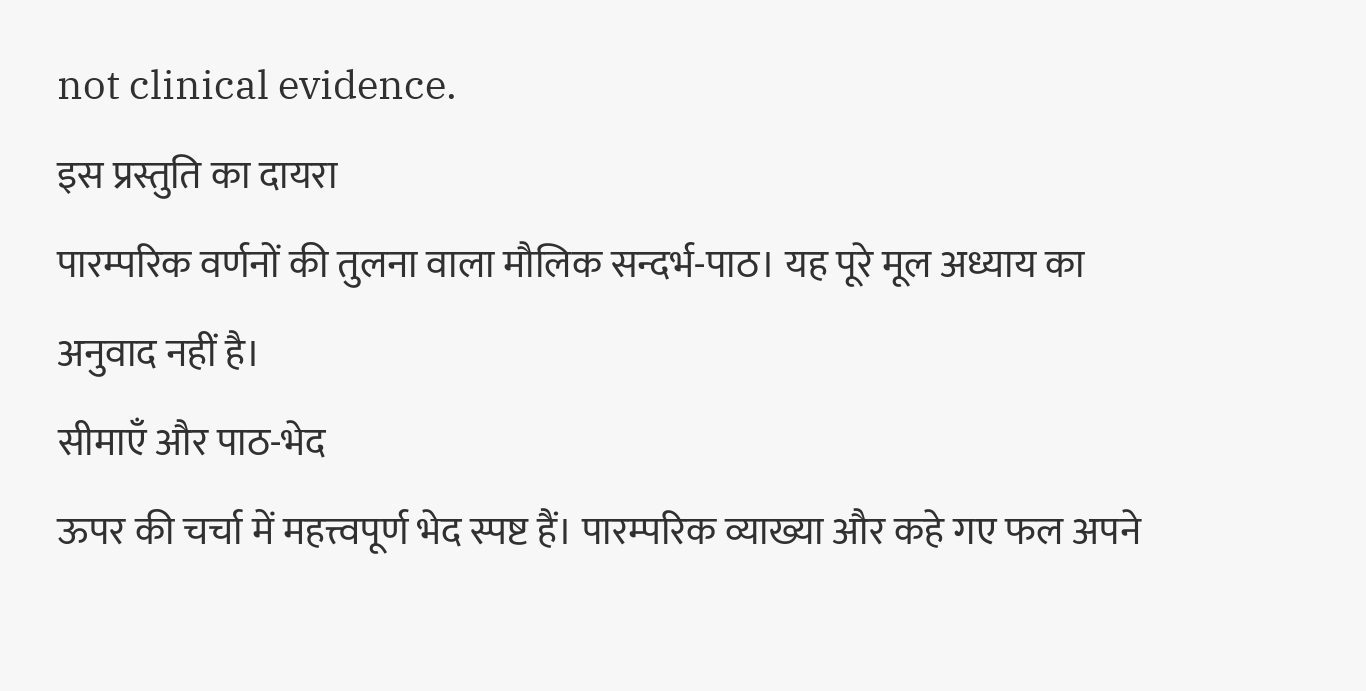not clinical evidence.
इस प्रस्तुति का दायरा
पारम्परिक वर्णनों की तुलना वाला मौलिक सन्दर्भ-पाठ। यह पूरे मूल अध्याय का अनुवाद नहीं है।
सीमाएँ और पाठ-भेद
ऊपर की चर्चा में महत्त्वपूर्ण भेद स्पष्ट हैं। पारम्परिक व्याख्या और कहे गए फल अपने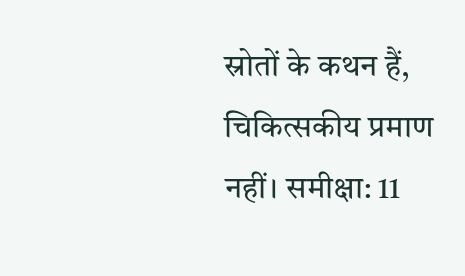स्रोतों के कथन हैं, चिकित्सकीय प्रमाण नहीं। समीक्षा: 11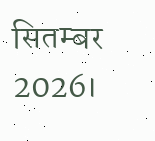सितम्बर 2026।